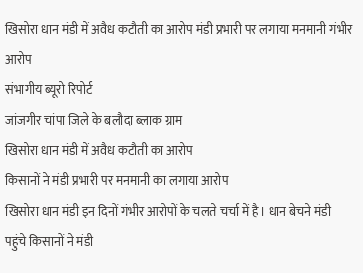खिसोरा धान मंडी में अवैध कटौती का आरोप मंडी प्रभारी पर लगाया मनमानी गंभीर आरोप
संभागीय ब्यूरो रिपोर्ट
जांजगीर चांपा जिले के बलौदा ब्लाक ग्राम
खिसोरा धान मंडी में अवैध कटौती का आरोप
किसानों ने मंडी प्रभारी पर मनमानी का लगाया आरोप
खिसोरा धान मंडी इन दिनों गंभीर आरोपों के चलते चर्चा में है। धान बेचने मंडी पहुंचे किसानों ने मंडी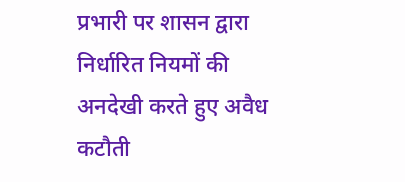प्रभारी पर शासन द्वारा निर्धारित नियमों की अनदेखी करते हुए अवैध कटौती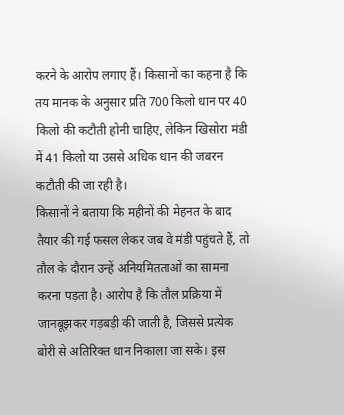करने के आरोप लगाए हैं। किसानों का कहना है कि तय मानक के अनुसार प्रति 700 किलो धान पर 40 किलो की कटौती होनी चाहिए, लेकिन खिसोरा मंडी में 41 किलो या उससे अधिक धान की जबरन कटौती की जा रही है।
किसानों ने बताया कि महीनों की मेहनत के बाद तैयार की गई फसल लेकर जब वे मंडी पहुंचते हैं, तो तौल के दौरान उन्हें अनियमितताओं का सामना करना पड़ता है। आरोप है कि तौल प्रक्रिया में जानबूझकर गड़बड़ी की जाती है, जिससे प्रत्येक बोरी से अतिरिक्त धान निकाला जा सके। इस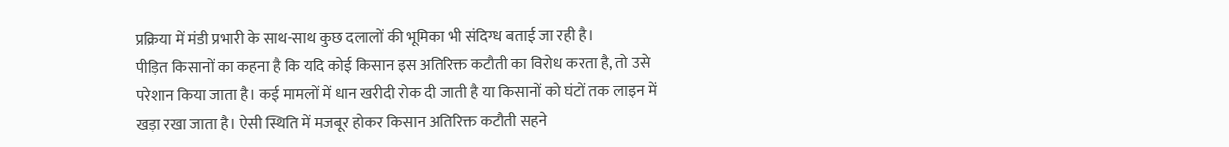प्रक्रिया में मंडी प्रभारी के साथ-साथ कुछ दलालों की भूमिका भी संदिग्ध बताई जा रही है।
पीड़ित किसानों का कहना है कि यदि कोई किसान इस अतिरिक्त कटौती का विरोध करता है, तो उसे परेशान किया जाता है। कई मामलों में धान खरीदी रोक दी जाती है या किसानों को घंटों तक लाइन में खड़ा रखा जाता है। ऐसी स्थिति में मजबूर होकर किसान अतिरिक्त कटौती सहने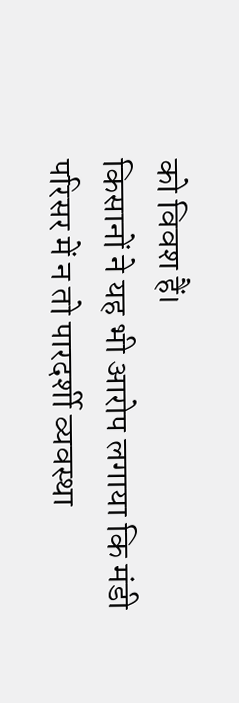को विवश हैं।
किसानों ने यह भी आरोप लगाया कि मंडी परिसर में न तो पारदर्शी व्यवस्था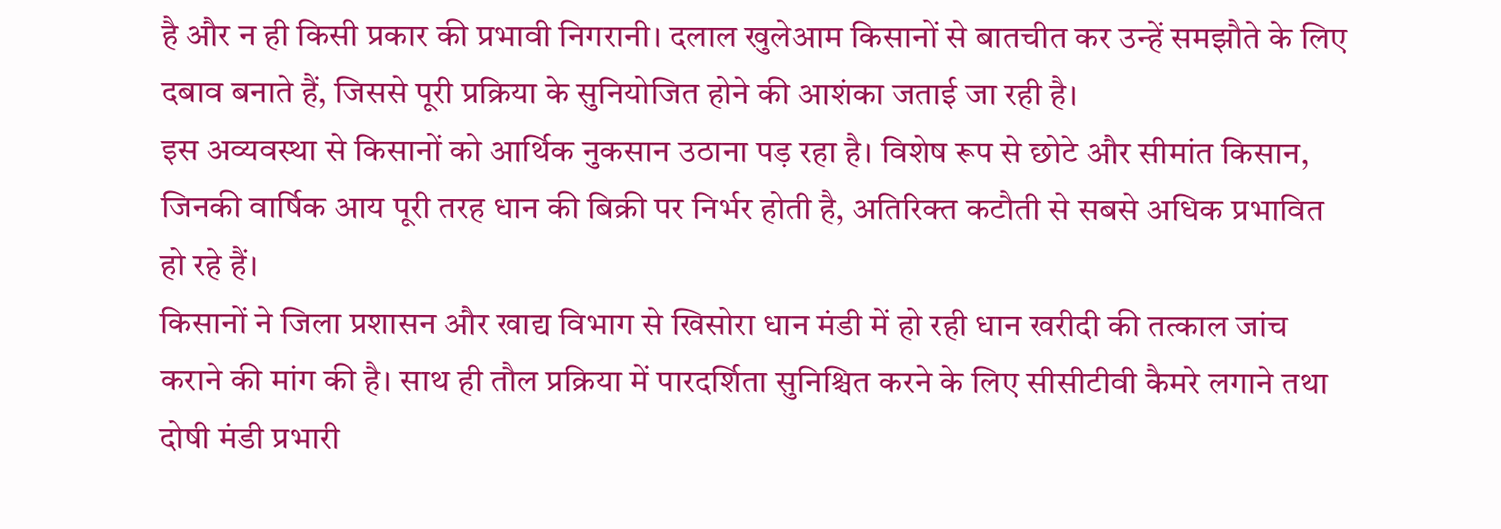है और न ही किसी प्रकार की प्रभावी निगरानी। दलाल खुलेआम किसानों से बातचीत कर उन्हें समझौते के लिए दबाव बनाते हैं, जिससे पूरी प्रक्रिया के सुनियोजित होने की आशंका जताई जा रही है।
इस अव्यवस्था से किसानों को आर्थिक नुकसान उठाना पड़ रहा है। विशेष रूप से छोटे और सीमांत किसान, जिनकी वार्षिक आय पूरी तरह धान की बिक्री पर निर्भर होती है, अतिरिक्त कटौती से सबसे अधिक प्रभावित हो रहे हैं।
किसानों ने जिला प्रशासन और खाद्य विभाग से खिसोरा धान मंडी में हो रही धान खरीदी की तत्काल जांच कराने की मांग की है। साथ ही तौल प्रक्रिया में पारदर्शिता सुनिश्चित करने के लिए सीसीटीवी कैमरे लगाने तथा दोषी मंडी प्रभारी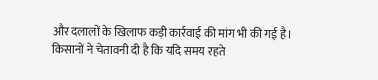और दलालों के खिलाफ कड़ी कार्रवाई की मांग भी की गई है। किसानों ने चेतावनी दी है कि यदि समय रहते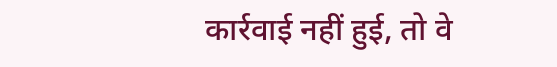कार्रवाई नहीं हुई, तो वे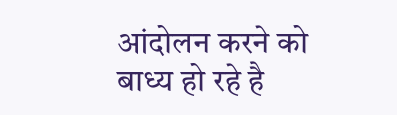आंदोलन करने को बाध्य हो रहे है